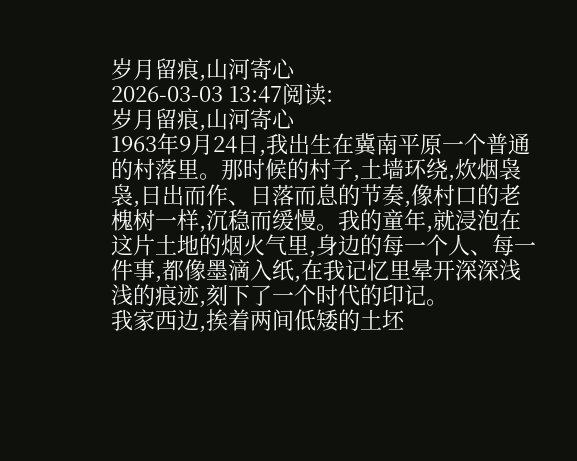岁月留痕,山河寄心
2026-03-03 13:47阅读:
岁月留痕,山河寄心
1963年9月24日,我出生在冀南平原一个普通的村落里。那时候的村子,土墙环绕,炊烟袅袅,日出而作、日落而息的节奏,像村口的老槐树一样,沉稳而缓慢。我的童年,就浸泡在这片土地的烟火气里,身边的每一个人、每一件事,都像墨滴入纸,在我记忆里晕开深深浅浅的痕迹,刻下了一个时代的印记。
我家西边,挨着两间低矮的土坯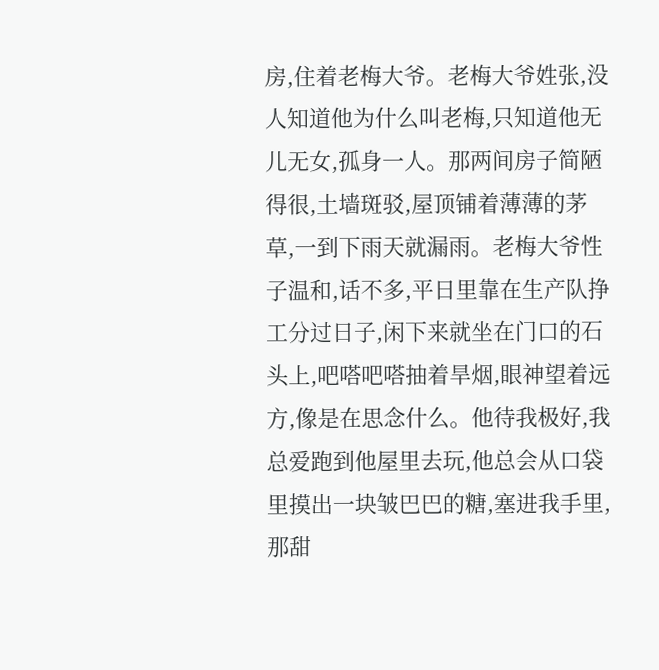房,住着老梅大爷。老梅大爷姓张,没人知道他为什么叫老梅,只知道他无儿无女,孤身一人。那两间房子简陋得很,土墙斑驳,屋顶铺着薄薄的茅草,一到下雨天就漏雨。老梅大爷性子温和,话不多,平日里靠在生产队挣工分过日子,闲下来就坐在门口的石头上,吧嗒吧嗒抽着旱烟,眼神望着远方,像是在思念什么。他待我极好,我总爱跑到他屋里去玩,他总会从口袋里摸出一块皱巴巴的糖,塞进我手里,那甜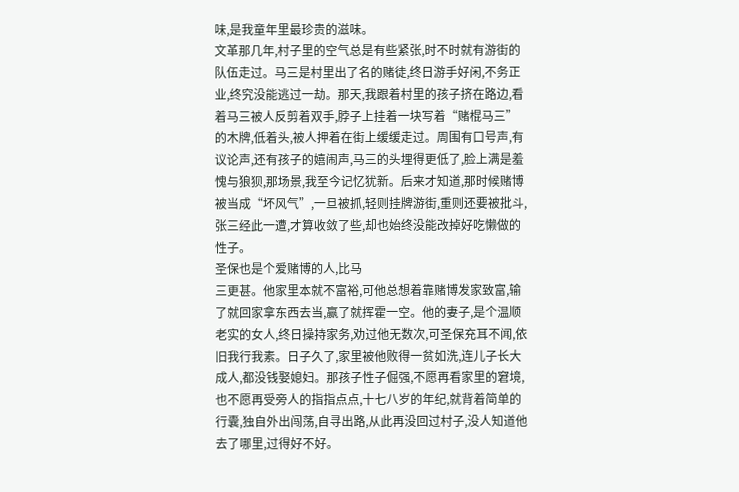味,是我童年里最珍贵的滋味。
文革那几年,村子里的空气总是有些紧张,时不时就有游街的队伍走过。马三是村里出了名的赌徒,终日游手好闲,不务正业,终究没能逃过一劫。那天,我跟着村里的孩子挤在路边,看着马三被人反剪着双手,脖子上挂着一块写着“赌棍马三”的木牌,低着头,被人押着在街上缓缓走过。周围有口号声,有议论声,还有孩子的嬉闹声,马三的头埋得更低了,脸上满是羞愧与狼狈,那场景,我至今记忆犹新。后来才知道,那时候赌博被当成“坏风气”,一旦被抓,轻则挂牌游街,重则还要被批斗,张三经此一遭,才算收敛了些,却也始终没能改掉好吃懒做的性子。
圣保也是个爱赌博的人,比马
三更甚。他家里本就不富裕,可他总想着靠赌博发家致富,输了就回家拿东西去当,赢了就挥霍一空。他的妻子,是个温顺老实的女人,终日操持家务,劝过他无数次,可圣保充耳不闻,依旧我行我素。日子久了,家里被他败得一贫如洗,连儿子长大成人,都没钱娶媳妇。那孩子性子倔强,不愿再看家里的窘境,也不愿再受旁人的指指点点,十七八岁的年纪,就背着简单的行囊,独自外出闯荡,自寻出路,从此再没回过村子,没人知道他去了哪里,过得好不好。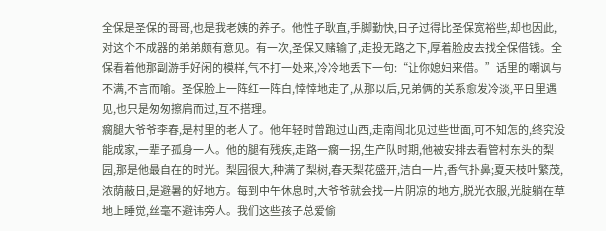全保是圣保的哥哥,也是我老姨的养子。他性子耿直,手脚勤快,日子过得比圣保宽裕些,却也因此,对这个不成器的弟弟颇有意见。有一次,圣保又赌输了,走投无路之下,厚着脸皮去找全保借钱。全保看着他那副游手好闲的模样,气不打一处来,冷冷地丢下一句:“让你媳妇来借。”话里的嘲讽与不满,不言而喻。圣保脸上一阵红一阵白,悻悻地走了,从那以后,兄弟俩的关系愈发冷淡,平日里遇见,也只是匆匆擦肩而过,互不搭理。
瘸腿大爷爷李春,是村里的老人了。他年轻时曾跑过山西,走南闯北见过些世面,可不知怎的,终究没能成家,一辈子孤身一人。他的腿有残疾,走路一瘸一拐,生产队时期,他被安排去看管村东头的梨园,那是他最自在的时光。梨园很大,种满了梨树,春天梨花盛开,洁白一片,香气扑鼻;夏天枝叶繁茂,浓荫蔽日,是避暑的好地方。每到中午休息时,大爷爷就会找一片阴凉的地方,脱光衣服,光腚躺在草地上睡觉,丝毫不避讳旁人。我们这些孩子总爱偷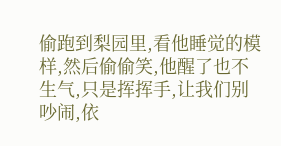偷跑到梨园里,看他睡觉的模样,然后偷偷笑,他醒了也不生气,只是挥挥手,让我们别吵闹,依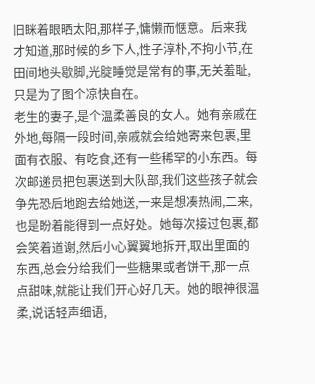旧眯着眼晒太阳,那样子,慵懒而惬意。后来我才知道,那时候的乡下人,性子淳朴,不拘小节,在田间地头歇脚,光腚睡觉是常有的事,无关羞耻,只是为了图个凉快自在。
老生的妻子,是个温柔善良的女人。她有亲戚在外地,每隔一段时间,亲戚就会给她寄来包裹,里面有衣服、有吃食,还有一些稀罕的小东西。每次邮递员把包裹送到大队部,我们这些孩子就会争先恐后地跑去给她送,一来是想凑热闹,二来,也是盼着能得到一点好处。她每次接过包裹,都会笑着道谢,然后小心翼翼地拆开,取出里面的东西,总会分给我们一些糖果或者饼干,那一点点甜味,就能让我们开心好几天。她的眼神很温柔,说话轻声细语,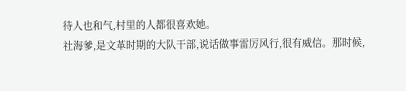待人也和气,村里的人都很喜欢她。
社海爹,是文革时期的大队干部,说话做事雷厉风行,很有威信。那时候,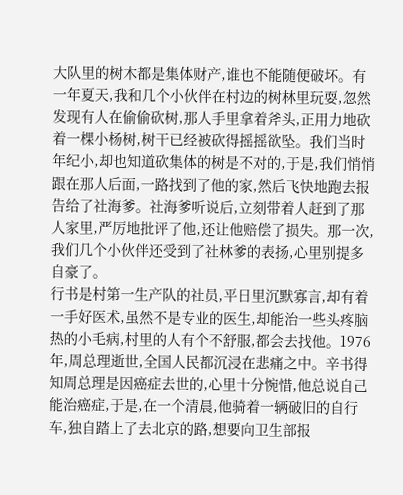大队里的树木都是集体财产,谁也不能随便破坏。有一年夏天,我和几个小伙伴在村边的树林里玩耍,忽然发现有人在偷偷砍树,那人手里拿着斧头,正用力地砍着一棵小杨树,树干已经被砍得摇摇欲坠。我们当时年纪小,却也知道砍集体的树是不对的,于是,我们悄悄跟在那人后面,一路找到了他的家,然后飞快地跑去报告给了社海爹。社海爹听说后,立刻带着人赶到了那人家里,严厉地批评了他,还让他赔偿了损失。那一次,我们几个小伙伴还受到了社林爹的表扬,心里别提多自豪了。
行书是村第一生产队的社员,平日里沉默寡言,却有着一手好医术,虽然不是专业的医生,却能治一些头疼脑热的小毛病,村里的人有个不舒服,都会去找他。1976年,周总理逝世,全国人民都沉浸在悲痛之中。辛书得知周总理是因癌症去世的,心里十分惋惜,他总说自己能治癌症,于是,在一个清晨,他骑着一辆破旧的自行车,独自踏上了去北京的路,想要向卫生部报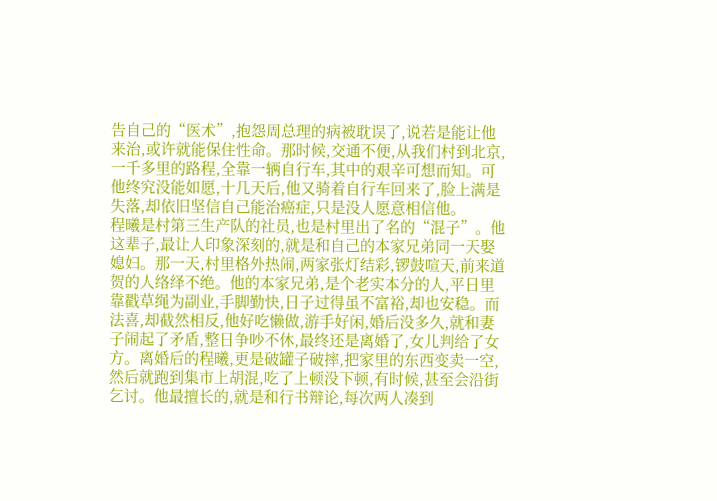告自己的“医术”,抱怨周总理的病被耽误了,说若是能让他来治,或许就能保住性命。那时候,交通不便,从我们村到北京,一千多里的路程,全靠一辆自行车,其中的艰辛可想而知。可他终究没能如愿,十几天后,他又骑着自行车回来了,脸上满是失落,却依旧坚信自己能治癌症,只是没人愿意相信他。
程曦是村第三生产队的社员,也是村里出了名的“混子”。他这辈子,最让人印象深刻的,就是和自己的本家兄弟同一天娶媳妇。那一天,村里格外热闹,两家张灯结彩,锣鼓喧天,前来道贺的人络绎不绝。他的本家兄弟,是个老实本分的人,平日里靠戳草绳为副业,手脚勤快,日子过得虽不富裕,却也安稳。而法喜,却截然相反,他好吃懒做,游手好闲,婚后没多久,就和妻子闹起了矛盾,整日争吵不休,最终还是离婚了,女儿判给了女方。离婚后的程曦,更是破罐子破摔,把家里的东西变卖一空,然后就跑到集市上胡混,吃了上顿没下顿,有时候,甚至会沿街乞讨。他最擅长的,就是和行书辩论,每次两人凑到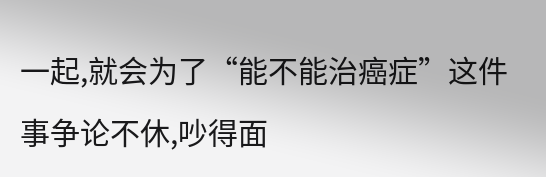一起,就会为了“能不能治癌症”这件事争论不休,吵得面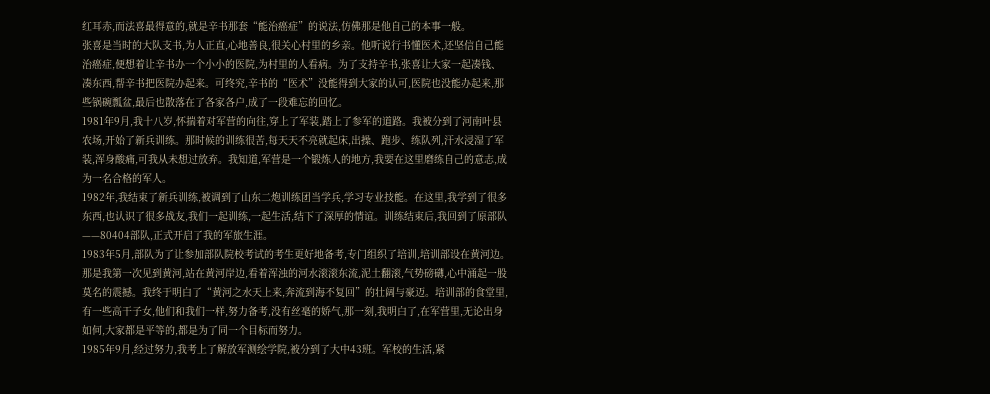红耳赤,而法喜最得意的,就是辛书那套“能治癌症”的说法,仿佛那是他自己的本事一般。
张喜是当时的大队支书,为人正直,心地善良,很关心村里的乡亲。他听说行书懂医术,还坚信自己能治癌症,便想着让辛书办一个小小的医院,为村里的人看病。为了支持辛书,张喜让大家一起凑钱、凑东西,帮辛书把医院办起来。可终究,辛书的“医术”没能得到大家的认可,医院也没能办起来,那些锅碗瓢盆,最后也散落在了各家各户,成了一段难忘的回忆。
1981年9月,我十八岁,怀揣着对军营的向往,穿上了军装,踏上了参军的道路。我被分到了河南叶县农场,开始了新兵训练。那时候的训练很苦,每天天不亮就起床,出操、跑步、练队列,汗水浸湿了军装,浑身酸痛,可我从未想过放弃。我知道,军营是一个锻炼人的地方,我要在这里磨练自己的意志,成为一名合格的军人。
1982年,我结束了新兵训练,被调到了山东二炮训练团当学兵,学习专业技能。在这里,我学到了很多东西,也认识了很多战友,我们一起训练,一起生活,结下了深厚的情谊。训练结束后,我回到了原部队——80404部队,正式开启了我的军旅生涯。
1983年5月,部队为了让参加部队院校考试的考生更好地备考,专门组织了培训,培训部设在黄河边。那是我第一次见到黄河,站在黄河岸边,看着浑浊的河水滚滚东流,泥土翻滚,气势磅礴,心中涌起一股莫名的震撼。我终于明白了“黄河之水天上来,奔流到海不复回”的壮阔与豪迈。培训部的食堂里,有一些高干子女,他们和我们一样,努力备考,没有丝毫的娇气,那一刻,我明白了,在军营里,无论出身如何,大家都是平等的,都是为了同一个目标而努力。
1985年9月,经过努力,我考上了解放军测绘学院,被分到了大中43班。军校的生活,紧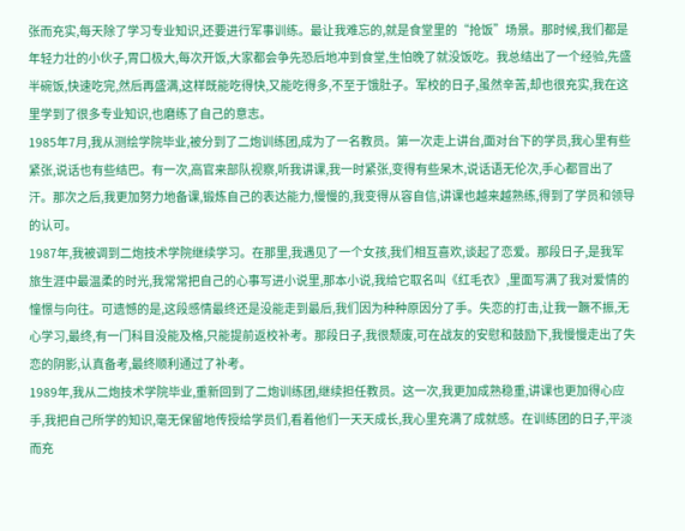张而充实,每天除了学习专业知识,还要进行军事训练。最让我难忘的,就是食堂里的“抢饭”场景。那时候,我们都是年轻力壮的小伙子,胃口极大,每次开饭,大家都会争先恐后地冲到食堂,生怕晚了就没饭吃。我总结出了一个经验,先盛半碗饭,快速吃完,然后再盛满,这样既能吃得快,又能吃得多,不至于饿肚子。军校的日子,虽然辛苦,却也很充实,我在这里学到了很多专业知识,也磨练了自己的意志。
1985年7月,我从测绘学院毕业,被分到了二炮训练团,成为了一名教员。第一次走上讲台,面对台下的学员,我心里有些紧张,说话也有些结巴。有一次,高官来部队视察,听我讲课,我一时紧张,变得有些呆木,说话语无伦次,手心都冒出了汗。那次之后,我更加努力地备课,锻炼自己的表达能力,慢慢的,我变得从容自信,讲课也越来越熟练,得到了学员和领导的认可。
1987年,我被调到二炮技术学院继续学习。在那里,我遇见了一个女孩,我们相互喜欢,谈起了恋爱。那段日子,是我军旅生涯中最温柔的时光,我常常把自己的心事写进小说里,那本小说,我给它取名叫《红毛衣》,里面写满了我对爱情的憧憬与向往。可遗憾的是,这段感情最终还是没能走到最后,我们因为种种原因分了手。失恋的打击,让我一蹶不振,无心学习,最终,有一门科目没能及格,只能提前返校补考。那段日子,我很颓废,可在战友的安慰和鼓励下,我慢慢走出了失恋的阴影,认真备考,最终顺利通过了补考。
1989年,我从二炮技术学院毕业,重新回到了二炮训练团,继续担任教员。这一次,我更加成熟稳重,讲课也更加得心应手,我把自己所学的知识,毫无保留地传授给学员们,看着他们一天天成长,我心里充满了成就感。在训练团的日子,平淡而充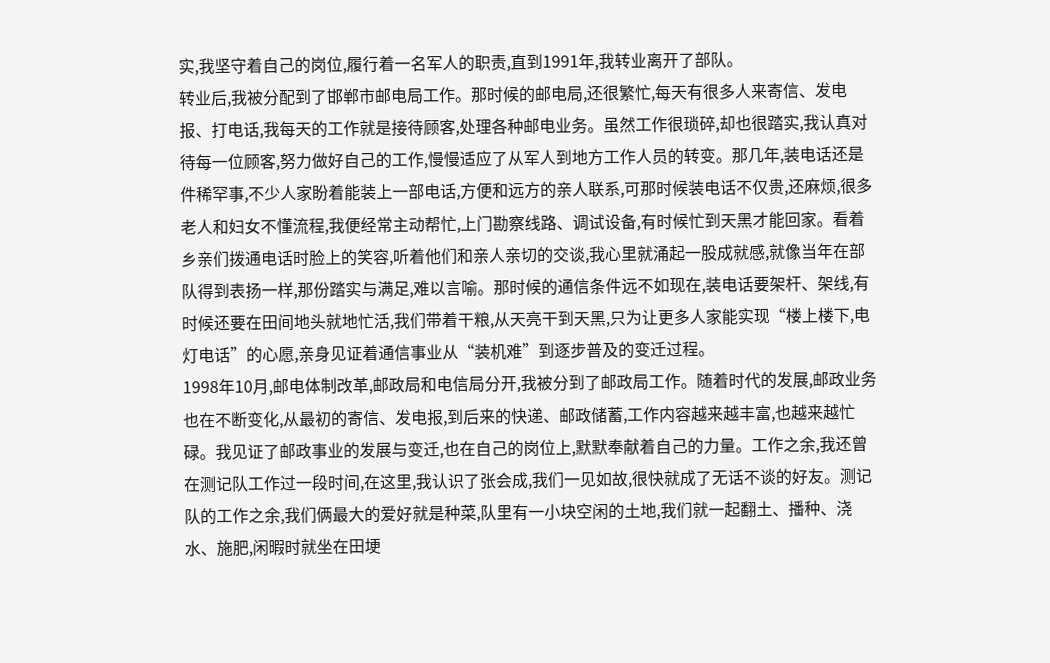实,我坚守着自己的岗位,履行着一名军人的职责,直到1991年,我转业离开了部队。
转业后,我被分配到了邯郸市邮电局工作。那时候的邮电局,还很繁忙,每天有很多人来寄信、发电报、打电话,我每天的工作就是接待顾客,处理各种邮电业务。虽然工作很琐碎,却也很踏实,我认真对待每一位顾客,努力做好自己的工作,慢慢适应了从军人到地方工作人员的转变。那几年,装电话还是件稀罕事,不少人家盼着能装上一部电话,方便和远方的亲人联系,可那时候装电话不仅贵,还麻烦,很多老人和妇女不懂流程,我便经常主动帮忙,上门勘察线路、调试设备,有时候忙到天黑才能回家。看着乡亲们拨通电话时脸上的笑容,听着他们和亲人亲切的交谈,我心里就涌起一股成就感,就像当年在部队得到表扬一样,那份踏实与满足,难以言喻。那时候的通信条件远不如现在,装电话要架杆、架线,有时候还要在田间地头就地忙活,我们带着干粮,从天亮干到天黑,只为让更多人家能实现“楼上楼下,电灯电话”的心愿,亲身见证着通信事业从“装机难”到逐步普及的变迁过程。
1998年10月,邮电体制改革,邮政局和电信局分开,我被分到了邮政局工作。随着时代的发展,邮政业务也在不断变化,从最初的寄信、发电报,到后来的快递、邮政储蓄,工作内容越来越丰富,也越来越忙碌。我见证了邮政事业的发展与变迁,也在自己的岗位上,默默奉献着自己的力量。工作之余,我还曾在测记队工作过一段时间,在这里,我认识了张会成,我们一见如故,很快就成了无话不谈的好友。测记队的工作之余,我们俩最大的爱好就是种菜,队里有一小块空闲的土地,我们就一起翻土、播种、浇水、施肥,闲暇时就坐在田埂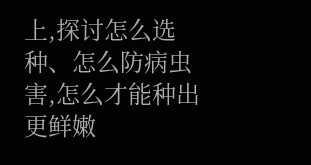上,探讨怎么选种、怎么防病虫害,怎么才能种出更鲜嫩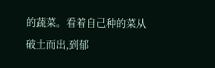的蔬菜。看着自己种的菜从破土而出,到郁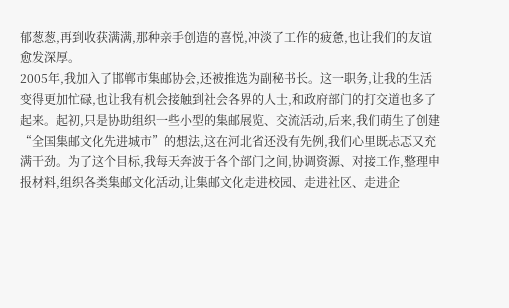郁葱葱,再到收获满满,那种亲手创造的喜悦,冲淡了工作的疲惫,也让我们的友谊愈发深厚。
2005年,我加入了邯郸市集邮协会,还被推选为副秘书长。这一职务,让我的生活变得更加忙碌,也让我有机会接触到社会各界的人士,和政府部门的打交道也多了起来。起初,只是协助组织一些小型的集邮展览、交流活动,后来,我们萌生了创建“全国集邮文化先进城市”的想法,这在河北省还没有先例,我们心里既忐忑又充满干劲。为了这个目标,我每天奔波于各个部门之间,协调资源、对接工作,整理申报材料,组织各类集邮文化活动,让集邮文化走进校园、走进社区、走进企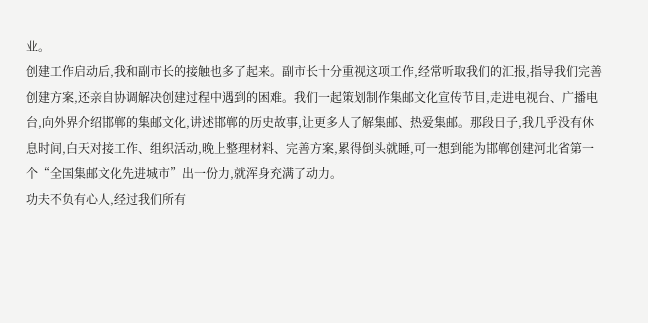业。
创建工作启动后,我和副市长的接触也多了起来。副市长十分重视这项工作,经常听取我们的汇报,指导我们完善创建方案,还亲自协调解决创建过程中遇到的困难。我们一起策划制作集邮文化宣传节目,走进电视台、广播电台,向外界介绍邯郸的集邮文化,讲述邯郸的历史故事,让更多人了解集邮、热爱集邮。那段日子,我几乎没有休息时间,白天对接工作、组织活动,晚上整理材料、完善方案,累得倒头就睡,可一想到能为邯郸创建河北省第一个“全国集邮文化先进城市”出一份力,就浑身充满了动力。
功夫不负有心人,经过我们所有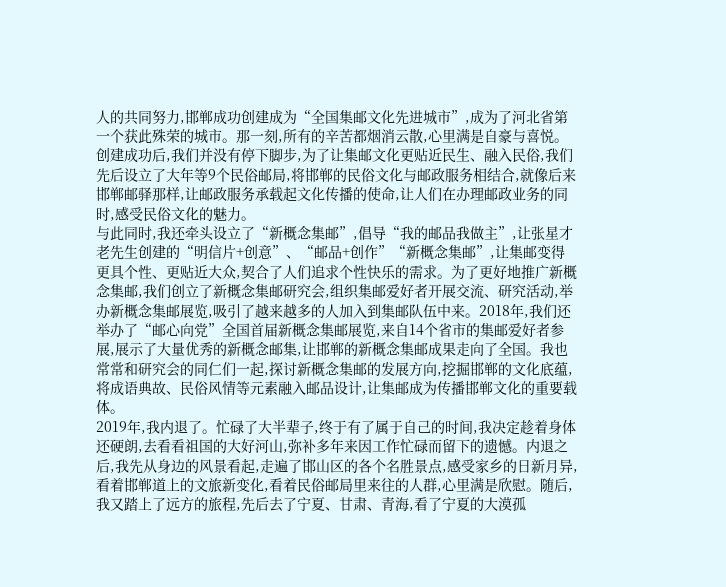人的共同努力,邯郸成功创建成为“全国集邮文化先进城市”,成为了河北省第一个获此殊荣的城市。那一刻,所有的辛苦都烟消云散,心里满是自豪与喜悦。创建成功后,我们并没有停下脚步,为了让集邮文化更贴近民生、融入民俗,我们先后设立了大年等9个民俗邮局,将邯郸的民俗文化与邮政服务相结合,就像后来邯郸邮驿那样,让邮政服务承载起文化传播的使命,让人们在办理邮政业务的同时,感受民俗文化的魅力。
与此同时,我还牵头设立了“新概念集邮”,倡导“我的邮品我做主”,让张星才老先生创建的“明信片+创意”、“邮品+创作”“新概念集邮”,让集邮变得更具个性、更贴近大众,契合了人们追求个性快乐的需求。为了更好地推广新概念集邮,我们创立了新概念集邮研究会,组织集邮爱好者开展交流、研究活动,举办新概念集邮展览,吸引了越来越多的人加入到集邮队伍中来。2018年,我们还举办了“邮心向党”全国首届新概念集邮展览,来自14个省市的集邮爱好者参展,展示了大量优秀的新概念邮集,让邯郸的新概念集邮成果走向了全国。我也常常和研究会的同仁们一起,探讨新概念集邮的发展方向,挖掘邯郸的文化底蕴,将成语典故、民俗风情等元素融入邮品设计,让集邮成为传播邯郸文化的重要载体。
2019年,我内退了。忙碌了大半辈子,终于有了属于自己的时间,我决定趁着身体还硬朗,去看看祖国的大好河山,弥补多年来因工作忙碌而留下的遗憾。内退之后,我先从身边的风景看起,走遍了邯山区的各个名胜景点,感受家乡的日新月异,看着邯郸道上的文旅新变化,看着民俗邮局里来往的人群,心里满是欣慰。随后,我又踏上了远方的旅程,先后去了宁夏、甘肃、青海,看了宁夏的大漠孤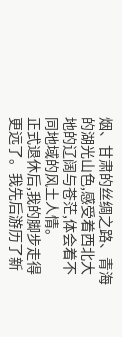烟、甘肃的丝绸之路、青海的湖光山色,感受着西北大地的辽阔与苍茫,体会着不同地域的风土人情。
正式退休后,我的脚步走得更远了。我先后游历了新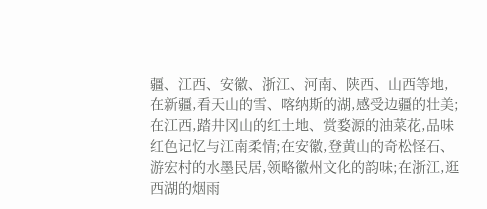疆、江西、安徽、浙江、河南、陕西、山西等地,在新疆,看天山的雪、喀纳斯的湖,感受边疆的壮美;在江西,踏井冈山的红土地、赏婺源的油菜花,品味红色记忆与江南柔情;在安徽,登黄山的奇松怪石、游宏村的水墨民居,领略徽州文化的韵味;在浙江,逛西湖的烟雨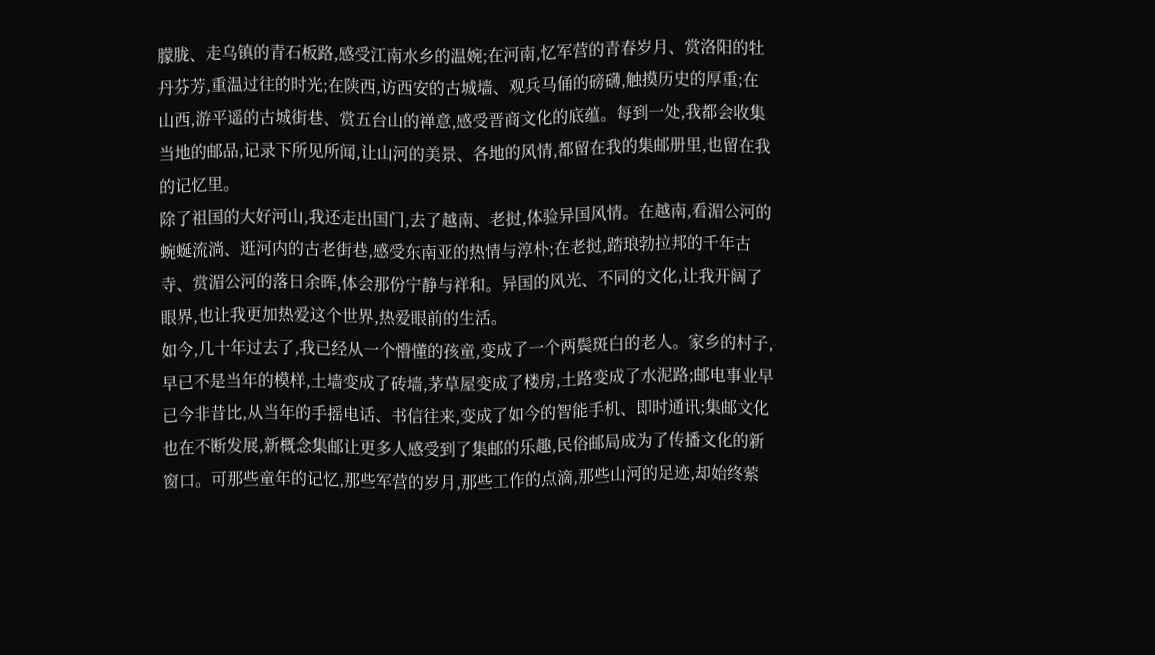朦胧、走乌镇的青石板路,感受江南水乡的温婉;在河南,忆军营的青春岁月、赏洛阳的牡丹芬芳,重温过往的时光;在陕西,访西安的古城墙、观兵马俑的磅礴,触摸历史的厚重;在山西,游平遥的古城街巷、赏五台山的禅意,感受晋商文化的底蕴。每到一处,我都会收集当地的邮品,记录下所见所闻,让山河的美景、各地的风情,都留在我的集邮册里,也留在我的记忆里。
除了祖国的大好河山,我还走出国门,去了越南、老挝,体验异国风情。在越南,看湄公河的蜿蜒流淌、逛河内的古老街巷,感受东南亚的热情与淳朴;在老挝,踏琅勃拉邦的千年古寺、赏湄公河的落日余晖,体会那份宁静与祥和。异国的风光、不同的文化,让我开阔了眼界,也让我更加热爱这个世界,热爱眼前的生活。
如今,几十年过去了,我已经从一个懵懂的孩童,变成了一个两鬓斑白的老人。家乡的村子,早已不是当年的模样,土墙变成了砖墙,茅草屋变成了楼房,土路变成了水泥路;邮电事业早已今非昔比,从当年的手摇电话、书信往来,变成了如今的智能手机、即时通讯;集邮文化也在不断发展,新概念集邮让更多人感受到了集邮的乐趣,民俗邮局成为了传播文化的新窗口。可那些童年的记忆,那些军营的岁月,那些工作的点滴,那些山河的足迹,却始终萦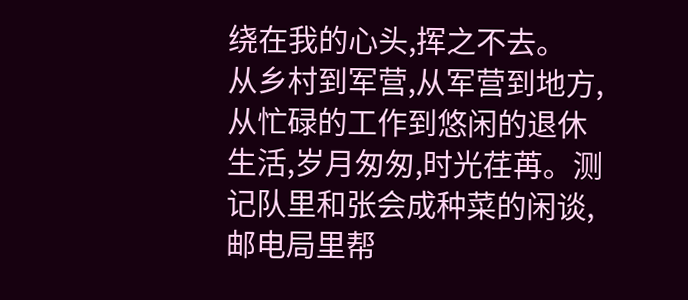绕在我的心头,挥之不去。
从乡村到军营,从军营到地方,从忙碌的工作到悠闲的退休生活,岁月匆匆,时光荏苒。测记队里和张会成种菜的闲谈,邮电局里帮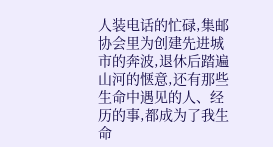人装电话的忙碌,集邮协会里为创建先进城市的奔波,退休后踏遍山河的惬意,还有那些生命中遇见的人、经历的事,都成为了我生命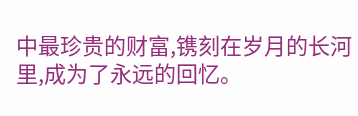中最珍贵的财富,镌刻在岁月的长河里,成为了永远的回忆。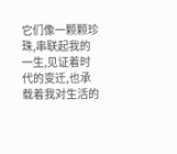它们像一颗颗珍珠,串联起我的一生,见证着时代的变迁,也承载着我对生活的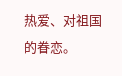热爱、对祖国的眷恋。